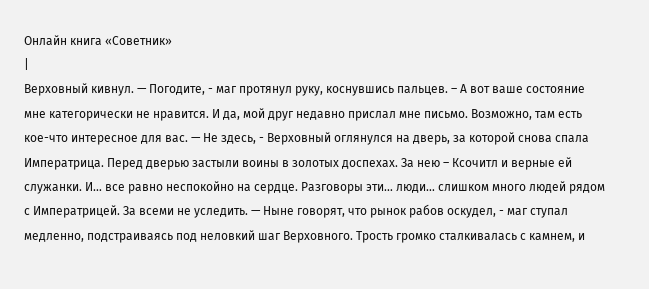Онлайн книга «Советник»
|
Верховный кивнул. — Погодите, - маг протянул руку, коснувшись пальцев. – А вот ваше состояние мне категорически не нравится. И да, мой друг недавно прислал мне письмо. Возможно, там есть кое-что интересное для вас. — Не здесь, - Верховный оглянулся на дверь, за которой снова спала Императрица. Перед дверью застыли воины в золотых доспехах. За нею – Ксочитл и верные ей служанки. И… все равно неспокойно на сердце. Разговоры эти… люди… слишком много людей рядом с Императрицей. За всеми не уследить. — Ныне говорят, что рынок рабов оскудел, - маг ступал медленно, подстраиваясь под неловкий шаг Верховного. Трость громко сталкивалась с камнем, и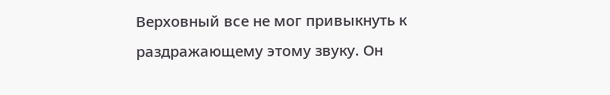Верховный все не мог привыкнуть к раздражающему этому звуку. Он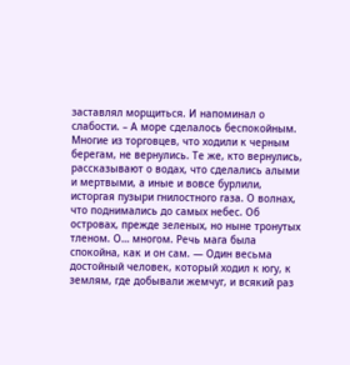заставлял морщиться. И напоминал о слабости. – А море сделалось беспокойным. Многие из торговцев, что ходили к черным берегам, не вернулись. Те же, кто вернулись, рассказывают о водах, что сделались алыми и мертвыми, а иные и вовсе бурлили, исторгая пузыри гнилостного газа. О волнах, что поднимались до самых небес. Об островах, прежде зеленых, но ныне тронутых тленом. О… многом. Речь мага была спокойна, как и он сам. — Один весьма достойный человек, который ходил к югу, к землям, где добывали жемчуг, и всякий раз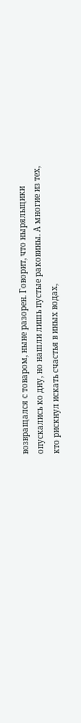возвращался с товаром, ныне разорен. Говорит, что ныряльщики опускались ко дну, но нашли лишь пустые раковины. А многие из тех, кто рискнул искать счастья в иных водах,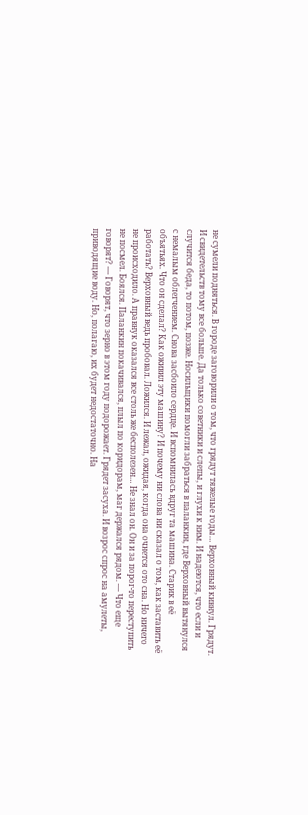не сумели подняться. В городе заговорили о том, что грядут тяжелые годы… Верховный кивнул. Грядут. И свидетельств тому все больше. Да только советники и слепы, и глухи к ним. И надеются, что если и случится беда, то потом, позже. Носильщики помогли забраться в паланкин, где Верховный вытянулся с немалым облегчением. Снова засбоило сердце. И вспомнилась вдруг та машина. Старик в её объятьях. Что он сделал? Как оживил эту машину? И почему ни слова ни сказал о том, как заставить её работать? Верховный ведь пробовал. Ложился. И лежал, ожидая, когда она очнется ото сна. Но ничего не происходило. А правнук оказался все столь же бесполезен… Не знал он. Он и за порог-то переступить не посмел. Боялся. Паланкин покачивался, плыл по коридорам, маг держался рядом. — Что еще говорят? — Говорят, что зерно в этом году подорожает. Грядет засуха. И возрос спрос на амулеты, приводящие воду. Но, полагаю, их будет недостаточно. На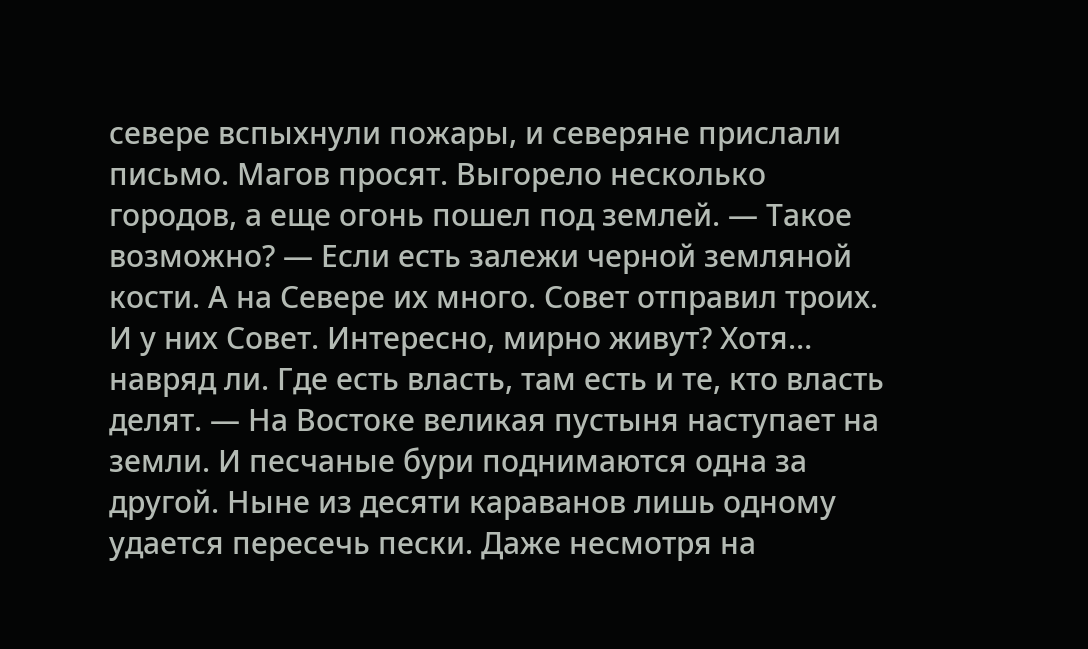севере вспыхнули пожары, и северяне прислали письмо. Магов просят. Выгорело несколько городов, а еще огонь пошел под землей. — Такое возможно? — Если есть залежи черной земляной кости. А на Севере их много. Совет отправил троих. И у них Совет. Интересно, мирно живут? Хотя… навряд ли. Где есть власть, там есть и те, кто власть делят. — На Востоке великая пустыня наступает на земли. И песчаные бури поднимаются одна за другой. Ныне из десяти караванов лишь одному удается пересечь пески. Даже несмотря на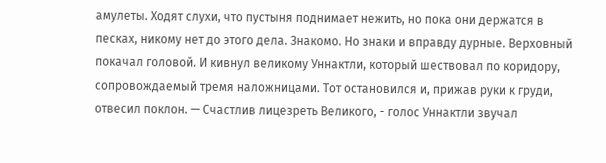амулеты. Ходят слухи, что пустыня поднимает нежить, но пока они держатся в песках, никому нет до этого дела. Знакомо. Но знаки и вправду дурные. Верховный покачал головой. И кивнул великому Уннактли, который шествовал по коридору, сопровождаемый тремя наложницами. Тот остановился и, прижав руки к груди, отвесил поклон. — Счастлив лицезреть Великого, - голос Уннактли звучал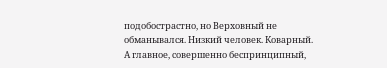подобострастно, но Верховный не обманывался. Низкий человек. Коварный. А главное, совершенно беспринципный,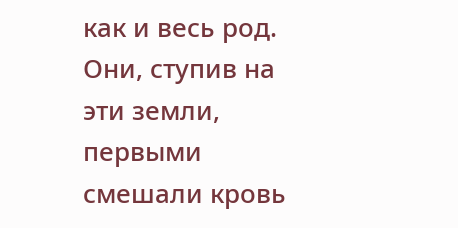как и весь род. Они, ступив на эти земли, первыми смешали кровь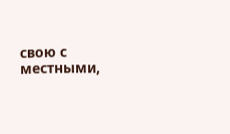свою с местными,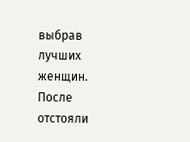выбрав лучших женщин. После отстояли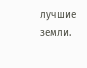лучшие земли.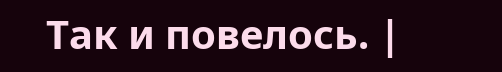Так и повелось. |